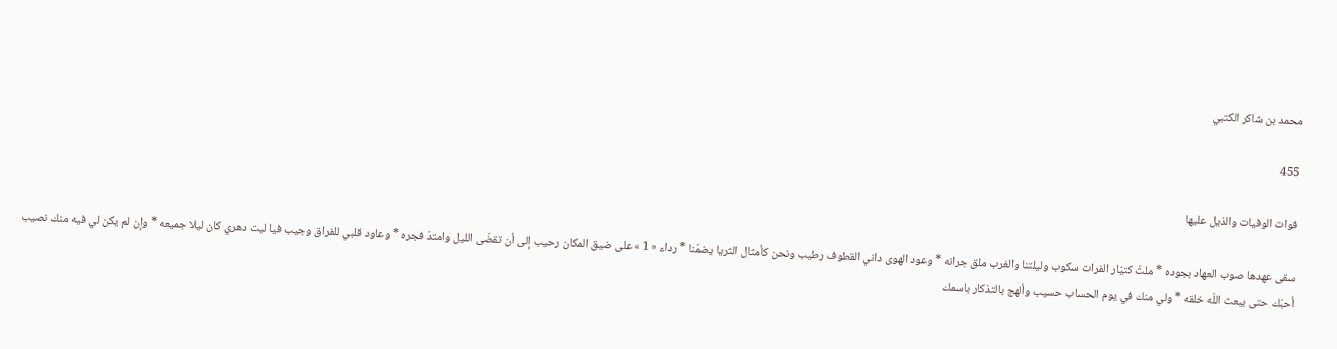محمد بن شاكر الكتبي

455

فوات الوفيات والذيل عليها

سقى عهدها صوب العهاد بجوده * ملثّ كتيّار الفرات سكوب وليلتنا والغرب ملق جرانه * وعود الهوى داني القطوف رطيب ونحن كأمثال الثريا يضمّنا * رداء « 1 » على ضيق المكان رحيب إلى أن تقضّى الليل وامتدّ فجره * وعاود قلبي للفراق وجيب فيا ليت دهري كان ليلا جميعه * وإن لم يكن لي فيه منك نصيب أحبّك حتى يبعث اللّه خلقه * ولي منك في يوم الحساب حسيب وألهج بالتذكار باسمك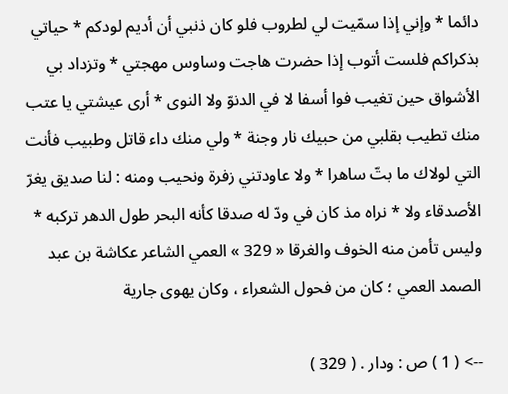دائما * وإني إذا سمّيت لي لطروب فلو كان ذنبي أن أديم لودكم * حياتي بذكراكم فلست أتوب إذا حضرت هاجت وساوس مهجتي * وتزداد بي الأشواق حين تغيب فوا أسفا لا في الدنوّ ولا النوى * أرى عيشتي يا عتب منك تطيب بقلبي من حبيك نار وجنة * ولي منك داء قاتل وطبيب فأنت التي لولاك ما بتّ ساهرا * ولا عاودتني زفرة ونحيب ومنه : لنا صديق يغرّ الأصدقاء ولا * نراه مذ كان في ودّ له صدقا كأنه البحر طول الدهر تركبه * وليس تأمن منه الخوف والغرقا « 329 » العمي الشاعر عكاشة بن عبد الصمد العمي ؛ كان من فحول الشعراء ، وكان يهوى جارية

--> ( 1 ) ص : ودار . ( 329 )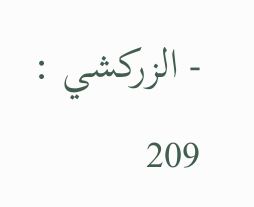- الزركشي : 209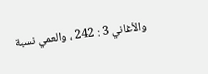والأغاني 3 : 242 ، والعمي نسبة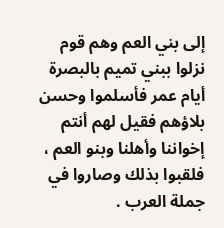إلى بني العم وهم قوم نزلوا ببني تميم بالبصرة أيام عمر فأسلموا وحسن بلاؤهم فقيل لهم أنتم إخواننا وأهلنا وبنو العم ، فلقبوا بذلك وصاروا في جملة العرب .